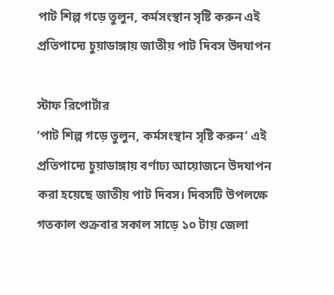পাট শিল্প গড়ে তুলুন, কর্মসংস্থান সৃষ্টি করুন এই প্রতিপাদ্যে চুয়াডাঙ্গায় জাতীয় পাট দিবস উদযাপন

স্টাফ রিপোর্টার
‘পাট শিল্প গড়ে তুলুন, কর্মসংস্থান সৃষ্টি করুন’ এই প্রতিপাদ্যে চুয়াডাঙ্গায় বর্ণাঢ্য আয়োজনে উদযাপন করা হয়েছে জাতীয় পাট দিবস। দিবসটি উপলক্ষে গতকাল শুক্রবার সকাল সাড়ে ১০ টায় জেলা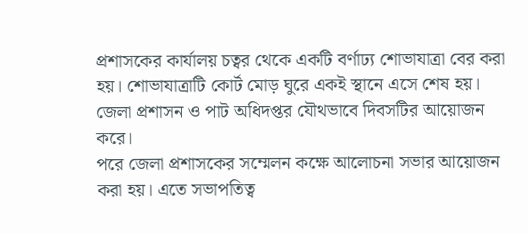প্রশাসকের কার্যালয় চত্বর থেকে একটি বর্ণাঢ্য শোভাযাত্রা বের করা হয়। শোভাযাত্রাটি কোর্ট মোড় ঘুরে একই স্থানে এসে শেষ হয়। জেলা প্রশাসন ও পাট অধিদপ্তর যৌথভাবে দিবসটির আয়োজন করে।
পরে জেলা প্রশাসকের সম্মেলন কক্ষে আলোচনা সভার আয়োজন করা হয়। এতে সভাপতিত্ব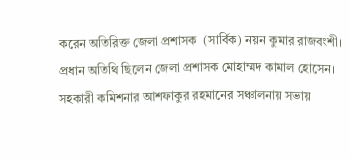করেন অতিরিক্ত জেলা প্রশাসক  (সার্বিক) নয়ন কুমার রাজবংশী। প্রধান অতিথি ছিলেন জেলা প্রশাসক মোহাম্মদ কামাল হোসেন। সহকারী কমিশনার আশফাকুর রহমানের সঞ্চালনায় সভায়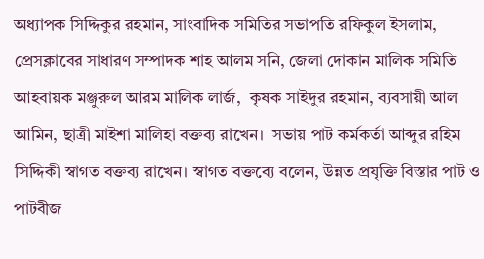অধ্যাপক সিদ্দিকুর রহমান, সাংবাদিক সমিতির সভাপতি রফিকুল ইসলাম, প্রেসক্লাবের সাধারণ সম্পাদক শাহ আলম সনি, জেলা দোকান মালিক সমিতি আহবায়ক মঞ্জুরুল আরম মালিক লার্জ,  কৃষক সাইদুর রহমান, ব্যবসায়ী আল আমিন, ছাত্রী মাইশা মালিহা বক্তব্য রাখেন।  সভায় পাট কর্মকর্তা আব্দুর রহিম সিদ্দিকী স্বাগত বক্তব্য রাখেন। স্বাগত বক্তব্যে বলেন, উন্নত প্রযৃক্তি বিস্তার পাট ও পাটবীজ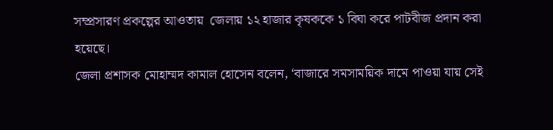সম্প্রসারণ প্রকল্পের আওতায়  জেলায় ১২ হাজার কৃষককে ১ বিঘা করে পাটবীজ প্রদান করা হয়েছে।
জেলা প্রশাসক মোহাম্মদ কামাল হোসেন বলেন, ‘বাজারে সমসাময়িক দামে পাওয়া যায় সেই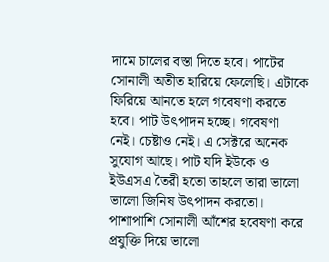দামে চালের বস্তা দিতে হবে। পাটের সোনালী অতীত হারিয়ে ফেলেছি। এটাকে ফিরিয়ে আনতে হলে গবেষণা করতে হবে। পাট উৎপাদন হচ্ছে। গবেষণা নেই। চেষ্টাও নেই। এ সেক্টরে অনেক সুযোগ আছে। পাট যদি ইউকে ও ইউএসএ তৈরী হতো তাহলে তারা ভালো ভালো জিনিষ উৎপাদন করতো। পাশাপাশি সোনালী আঁশের হবেষণা করে প্রযুক্তি দিয়ে ভালো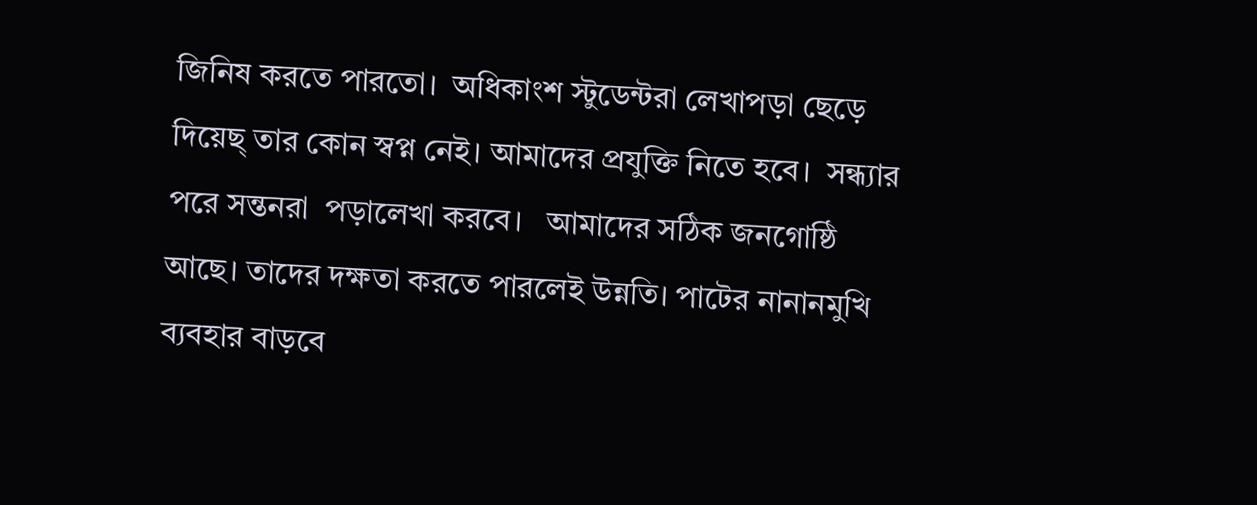জিনিষ করতে পারতো।  অধিকাংশ স্টুডেন্টরা লেখাপড়া ছেড়ে দিয়েছ্ তার কোন স্বপ্ন নেই। আমাদের প্রযুক্তি নিতে হবে।  সন্ধ্যার পরে সন্তনরা  পড়ালেখা করবে।   আমাদের সঠিক জনগোষ্ঠি আছে। তাদের দক্ষতা করতে পারলেই উন্নতি। পাটের নানানমুখি ব্যবহার বাড়বে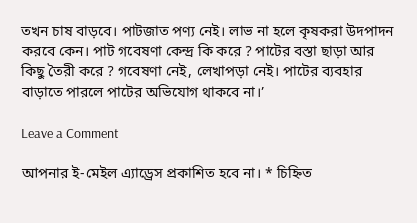তখন চাষ বাড়বে। পাটজাত পণ্য নেই। লাভ না হলে কৃষকরা উদপাদন করবে কেন। পাট গবেষণা কেন্দ্র কি করে ? পাটের বস্তা ছাড়া আর কিছু তৈরী করে ? গবেষণা নেই, লেখাপড়া নেই। পাটের ব্যবহার বাড়াতে পারলে পাটের অভিযোগ থাকবে না।’

Leave a Comment

আপনার ই-মেইল এ্যাড্রেস প্রকাশিত হবে না। * চিহ্নিত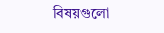বিষয়গুলো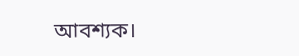আবশ্যক।